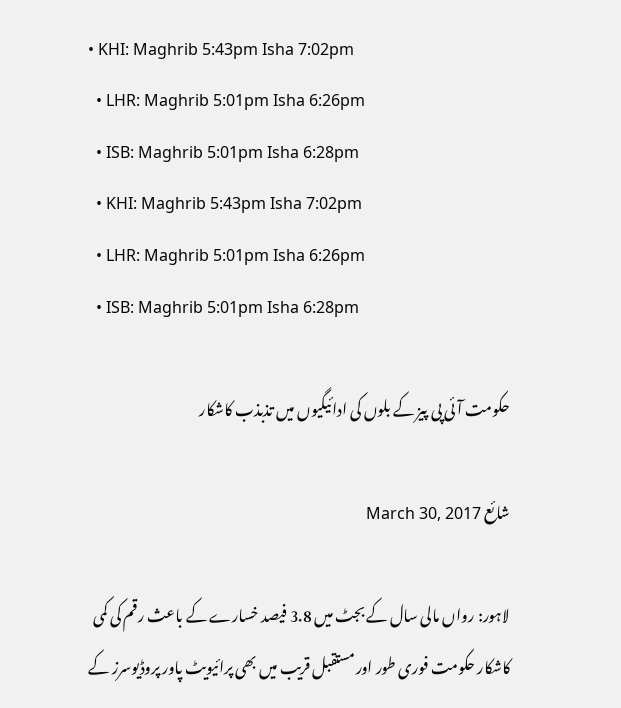• KHI: Maghrib 5:43pm Isha 7:02pm
  • LHR: Maghrib 5:01pm Isha 6:26pm
  • ISB: Maghrib 5:01pm Isha 6:28pm
  • KHI: Maghrib 5:43pm Isha 7:02pm
  • LHR: Maghrib 5:01pm Isha 6:26pm
  • ISB: Maghrib 5:01pm Isha 6:28pm

حکومت آئی پی پیز کے بلوں کی ادائیگیوں میں تذبذب کاشکار

شائع March 30, 2017

لاہور: رواں مالی سال کے بجٹ میں 3.8 فیصد خسارے کے باعث رقم کی کمی کاشکار حکومت فوری طور اور مستقبل قریب میں بھی پرائیویٹ پاور پروڈیوسرز کے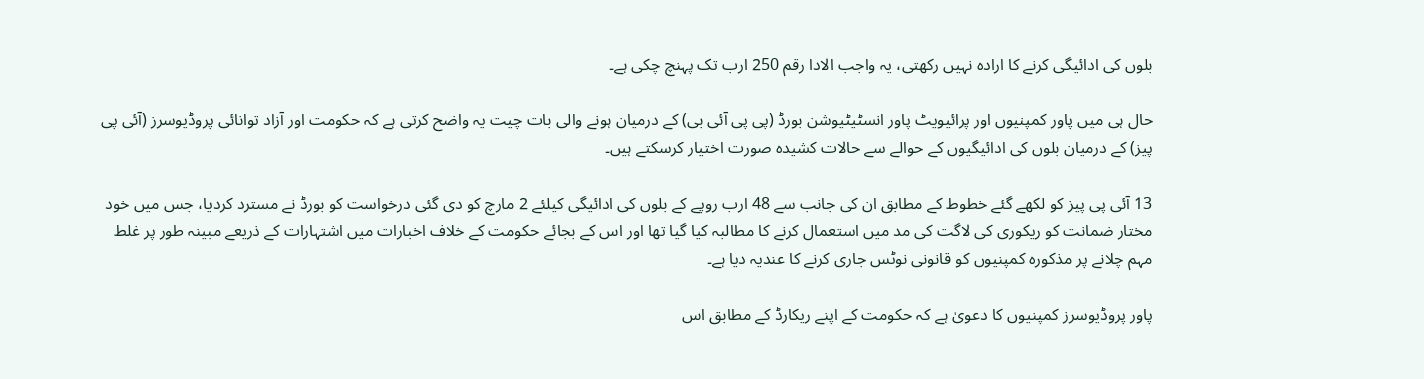بلوں کی ادائیگی کرنے کا ارادہ نہیں رکھتی، یہ واجب الادا رقم 250 ارب تک پہنچ چکی ہے۔

حال ہی میں پاور کمپنیوں اور پرائیویٹ پاور انسٹیٹیوشن بورڈ (پی پی آئی بی) کے درمیان ہونے والی بات چیت یہ واضح کرتی ہے کہ حکومت اور آزاد توانائی پروڈیوسرز (آئی پی پیز) کے درمیان بلوں کی ادائیگیوں کے حوالے سے حالات کشیدہ صورت اختیار کرسکتے ہیں۔

13 آئی پی پیز کو لکھے گئے خطوط کے مطابق ان کی جانب سے 48 ارب روپے کے بلوں کی ادائیگی کیلئے 2 مارچ کو دی گئی درخواست کو بورڈ نے مسترد کردیا، جس میں خود مختار ضمانت کو ریکوری کی لاگت کی مد میں استعمال کرنے کا مطالبہ کیا گیا تھا اور اس کے بجائے حکومت کے خلاف اخبارات میں اشتہارات کے ذریعے مبینہ طور پر غلط مہم چلانے پر مذکورہ کمپنیوں کو قانونی نوٹس جاری کرنے کا عندیہ دیا ہے۔

پاور پروڈیوسرز کمپنیوں کا دعویٰ ہے کہ حکومت کے اپنے ریکارڈ کے مطابق اس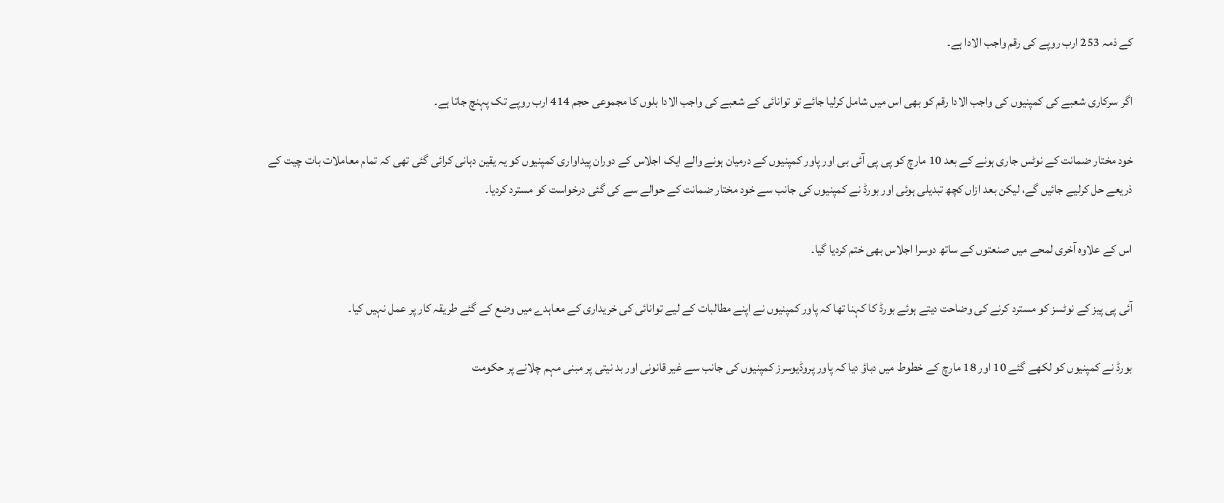کے ذمہ 253 ارب روپے کی رقم واجب الادا ہے۔

اگر سرکاری شعبے کی کمپنیوں کی واجب الادا رقم کو بھی اس میں شامل کرلیا جائے تو توانائی کے شعبے کی واجب الادا بلوں کا مجموعی حجم 414 ارب روپے تک پہنچ جاتا ہے۔

خود مختار ضمانت کے نوٹس جاری ہونے کے بعد 10 مارچ کو پی پی آئی بی اور پاور کمپنیوں کے درمیان ہونے والے ایک اجلاس کے دوران پیداواری کمپنیوں کو یہ یقین دہانی کرائی گئی تھی کہ تمام معاملات بات چیت کے ذریعے حل کرلیے جائیں گے، لیکن بعد ازاں کچھ تبدیلی ہوئی اور بورڈ نے کمپنیوں کی جانب سے خود مختار ضمانت کے حوالے سے کی گئی درخواست کو مسترد کردیا۔

اس کے علاوہ آخری لمحے میں صنعتوں کے ساتھ دوسرا اجلاس بھی ختم کردیا گیا۔

آئی پی پیز کے نوٹسز کو مسترد کرنے کی وضاحت دیتے ہوئے بورڈ کا کہنا تھا کہ پاور کمپنیوں نے اپنے مطالبات کے لیے توانائی کی خریداری کے معاہدے میں وضع کے گئے طریقہ کار پر عمل نہیں کیا۔

بورڈ نے کمپنیوں کو لکھے گئے 10 اور 18 مارچ کے خطوط میں دباؤ دیا کہ پاور پروڈیوسرز کمپنیوں کی جانب سے غیر قانونی اور بد نیتی پر مبنی مہم چلانے پر حکومت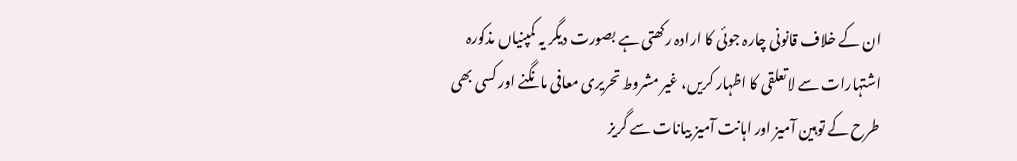ان کے خلاف قانونی چارہ جوئی کا ارادہ رکھتی ہے بصورت دیگر یہ کمپنیاں مذکورہ اشتہارات سے لاتعلقی کا اظہار کریں، غیر مشروط تحریری معافی مانگنے اور کسی بھی طرح کے توہین آمیز اور اہانت آمیز بیانات سے گریز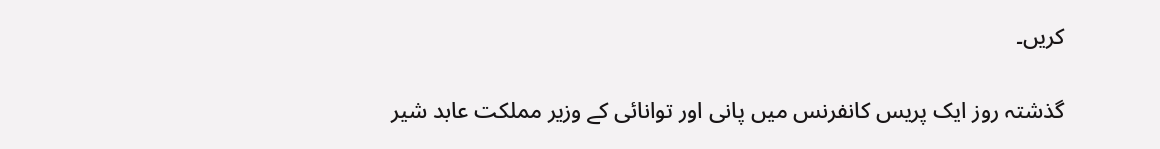کریں۔

گذشتہ روز ایک پریس کانفرنس میں پانی اور توانائی کے وزیر مملکت عابد شیر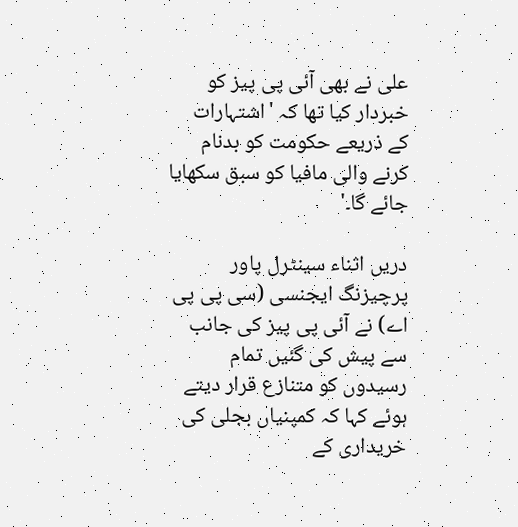علی نے بھی آئی پی پیز کو خبردار کیا تھا کہ 'اشتہارات کے ذریعے حکومت کو بدنام کرنے والی مافیا کو سبق سکھایا جائے گا۔'

دریں اثناء سینٹرل پاور پرچیزنگ ایجنسی (سی پی پی اے) نے آئی پی پیز کی جانب سے پیش کی گئیں تمام رسیدوں کو متنازع قرار دیتے ہوئے کہا کہ کمپنیاں بجلی کی خریداری کے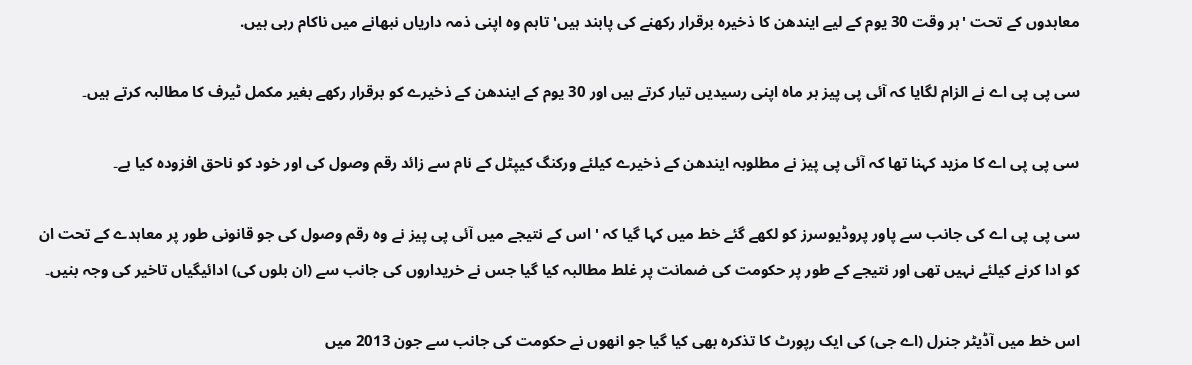معاہدوں کے تحت 'ہر وقت 30 یوم کے لیے ایندھن کا ذخیرہ برقرار رکھنے کی پابند ہیں' تاہم وہ اپنی ذمہ داریاں نبھانے میں ناکام رہی ہیں.

سی پی پی اے نے الزام لگایا کہ آئی پی پیز ہر ماہ اپنی رسیدیں تیار کرتے ہیں اور 30 یوم کے ایندھن کے ذخیرے کو برقرار رکھے بغیر مکمل ٹیرف کا مطالبہ کرتے ہیں۔

سی پی پی اے کا مزید کہنا تھا کہ آئی پی پیز نے مطلوبہ ایندھن کے ذخیرے کیلئے ورکنگ کیپٹل کے نام سے زائد رقم وصول کی اور خود کو ناحق افزودہ کیا ہے۔

سی پی پی اے کی جانب سے پاور پروڈیوسرز کو لکھے گئے خط میں کہا گیا کہ 'اس کے نتیجے میں آئی پی پیز نے وہ رقم وصول کی جو قانونی طور پر معاہدے کے تحت ان کو ادا کرنے کیلئے نہیں تھی اور نتیجے کے طور پر حکومت کی ضمانت پر غلط مطالبہ کیا گیا جس نے خریداروں کی جانب سے (ان بلوں کی) ادائیگیاں تاخیر کی وجہ بنیں۔

اس خط میں آڈیٹر جنرل (اے جی) کی ایک رپورٹ کا تذکرہ بھی کیا گیا جو انھوں نے حکومت کی جانب سے جون 2013 میں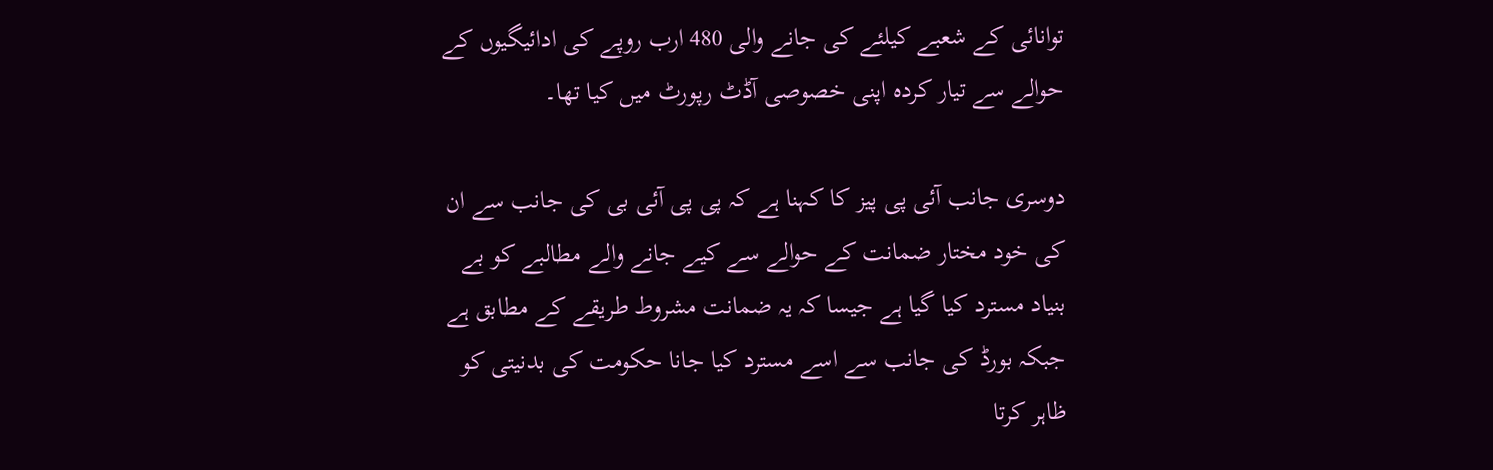توانائی کے شعبے کیلئے کی جانے والی 480 ارب روپے کی ادائیگیوں کے حوالے سے تیار کردہ اپنی خصوصی آڈٹ رپورٹ میں کیا تھا۔

دوسری جانب آئی پی پیز کا کہنا ہے کہ پی پی آئی بی کی جانب سے ان کی خود مختار ضمانت کے حوالے سے کیے جانے والے مطالبے کو بے بنیاد مسترد کیا گیا ہے جیسا کہ یہ ضمانت مشروط طریقے کے مطابق ہے جبکہ بورڈ کی جانب سے اسے مسترد کیا جانا حکومت کی بدنیتی کو ظاہر کرتا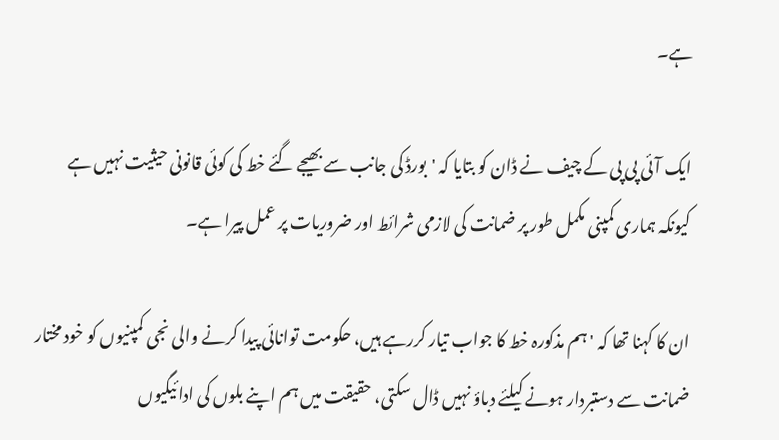ہے۔

ایک آئی پی پی کے چیف نے ڈان کو بتایا کہ 'بورڈ کی جانب سے بھیجے گئے خط کی کوئی قانونی حیثیت نہیں ہے کیونکہ ہماری کمپنی مکمل طور پر ضمانت کی لازمی شرائط اور ضروریات پر عمل پیرا ہے۔

ان کا کہنا تھا کہ 'ہم مذکورہ خط کا جواب تیار کررہے ہیں، حکومت توانائی پیدا کرنے والی نجی کمپنیوں کو خود مختار ضمانت سے دستبردار ہونے کیلئے دباؤ نہیں ڈال سکتی، حقیقت میں ہم اپنے بلوں کی ادائیگیوں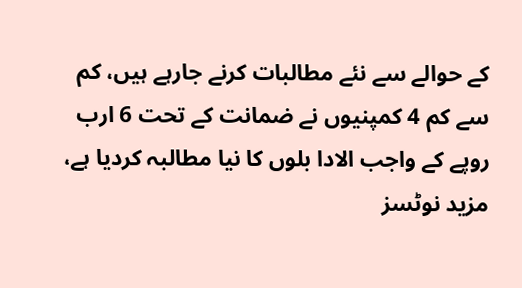کے حوالے سے نئے مطالبات کرنے جارہے ہیں، کم سے کم 4 کمپنیوں نے ضمانت کے تحت 6 ارب روپے کے واجب الادا بلوں کا نیا مطالبہ کردیا ہے، مزید نوٹسز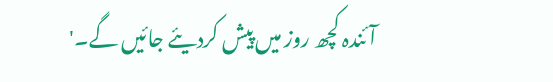آئندہ کچھ روز میں پیش کردیئے جائیں گے۔'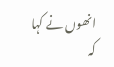انھوں نے کہا کہ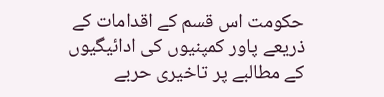حکومت اس قسم کے اقدامات کے ذریعے پاور کمپنیوں کی ادائیگیوں کے مطالبے پر تاخیری حربے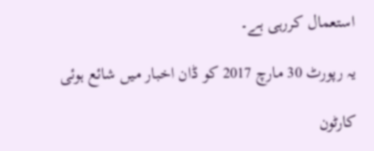استعمال کررہی ہے۔

یہ رپورٹ 30 مارچ 2017 کو ڈان اخبار میں شائع ہوئی

کارٹون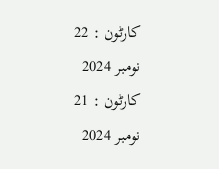کارٹون : 22 نومبر 2024
کارٹون : 21 نومبر 2024